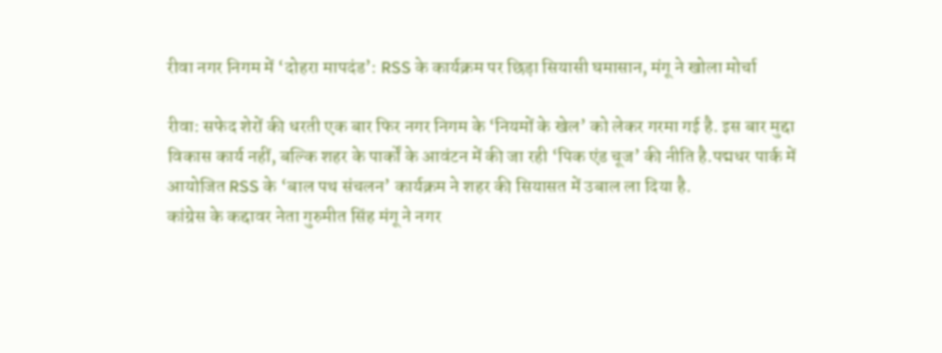रीवा नगर निगम में ‘दोहरा मापदंड’: RSS के कार्यक्रम पर छिड़ा सियासी घमासान, मंगू ने खोला मोर्चा

रीवा: सफेद शेरों की धरती एक बार फिर नगर निगम के ‘नियमों के खेल’ को लेकर गरमा गई है. इस बार मुद्दा विकास कार्य नहीं, बल्कि शहर के पार्कों के आवंटन में की जा रही ‘पिक एंड चूज’ की नीति है.पद्मधर पार्क में आयोजित RSS के ‘बाल पथ संचलन’ कार्यक्रम ने शहर की सियासत में उबाल ला दिया है.
कांग्रेस के कद्दावर नेता गुरुमीत सिंह मंगू ने नगर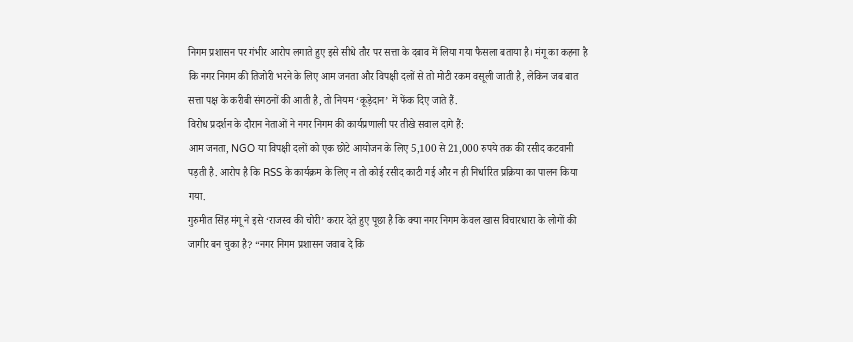निगम प्रशासन पर गंभीर आरोप लगाते हुए इसे सीधे तौर पर सत्ता के दबाव में लिया गया फैसला बताया है। मंगू का कहना है कि नगर निगम की तिजोरी भरने के लिए आम जनता और विपक्षी दलों से तो मोटी रकम वसूली जाती है, लेकिन जब बात सत्ता पक्ष के करीबी संगठनों की आती है, तो नियम ‘कूड़ेदान’ में फेंक दिए जाते हैं.
विरोध प्रदर्शन के दौरान नेताओं ने नगर निगम की कार्यप्रणाली पर तीखे सवाल दागे हैं:
आम जनता, NGO या विपक्षी दलों को एक छोटे आयोजन के लिए 5,100 से 21,000 रुपये तक की रसीद कटवानी पड़ती है. आरोप है कि RSS के कार्यक्रम के लिए न तो कोई रसीद काटी गई और न ही निर्धारित प्रक्रिया का पालन किया गया.
गुरुमीत सिंह मंगू ने इसे ‘राजस्व की चोरी’ करार देते हुए पूछा है कि क्या नगर निगम केवल खास विचारधारा के लोगों की जागीर बन चुका है? “नगर निगम प्रशासन जवाब दे कि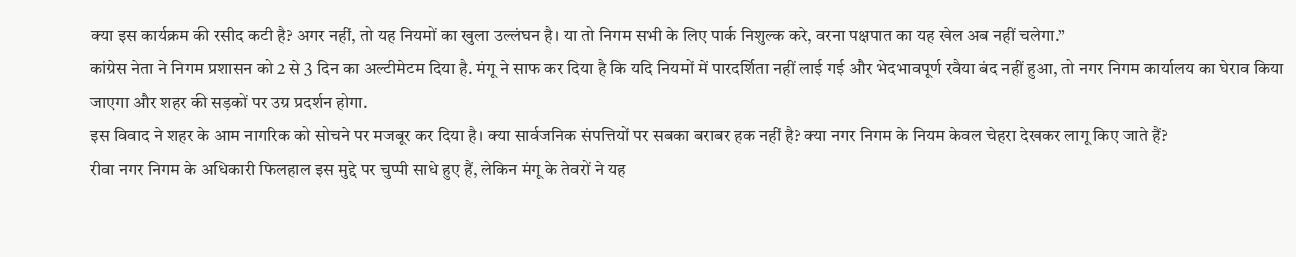क्या इस कार्यक्रम की रसीद कटी है? अगर नहीं, तो यह नियमों का खुला उल्लंघन है। या तो निगम सभी के लिए पार्क निशुल्क करे, वरना पक्षपात का यह खेल अब नहीं चलेगा.”
कांग्रेस नेता ने निगम प्रशासन को 2 से 3 दिन का अल्टीमेटम दिया है. मंगू ने साफ कर दिया है कि यदि नियमों में पारदर्शिता नहीं लाई गई और भेदभावपूर्ण रवैया बंद नहीं हुआ, तो नगर निगम कार्यालय का घेराव किया जाएगा और शहर की सड़कों पर उग्र प्रदर्शन होगा.
इस विवाद ने शहर के आम नागरिक को सोचने पर मजबूर कर दिया है। क्या सार्वजनिक संपत्तियों पर सबका बराबर हक नहीं है? क्या नगर निगम के नियम केवल चेहरा देखकर लागू किए जाते हैं?
रीवा नगर निगम के अधिकारी फिलहाल इस मुद्दे पर चुप्पी साधे हुए हैं, लेकिन मंगू के तेवरों ने यह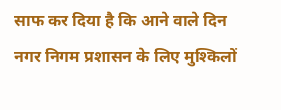साफ कर दिया है कि आने वाले दिन नगर निगम प्रशासन के लिए मुश्किलों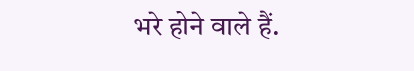भरे होने वाले हैं.